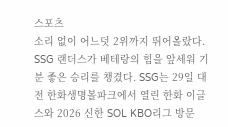스포츠
소리 없이 어느덧 2위까지 뛰어올랐다. SSG 랜더스가 베테랑의 힘을 앞세워 기분 좋은 승리를 챙겼다. SSG는 29일 대전 한화생명볼파크에서 열린 한화 이글스와 2026 신한 SOL KBO리그 방문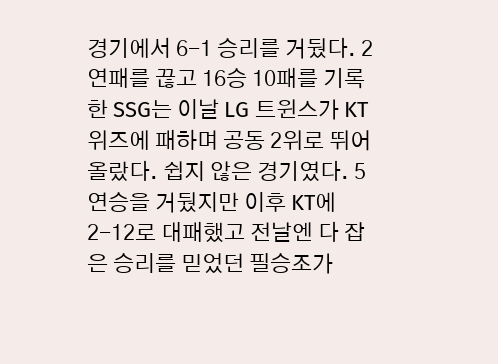경기에서 6-1 승리를 거뒀다. 2연패를 끊고 16승 10패를 기록한 SSG는 이날 LG 트윈스가 KT 위즈에 패하며 공동 2위로 뛰어올랐다. 쉽지 않은 경기였다. 5연승을 거뒀지만 이후 KT에 2-12로 대패했고 전날엔 다 잡은 승리를 믿었던 필승조가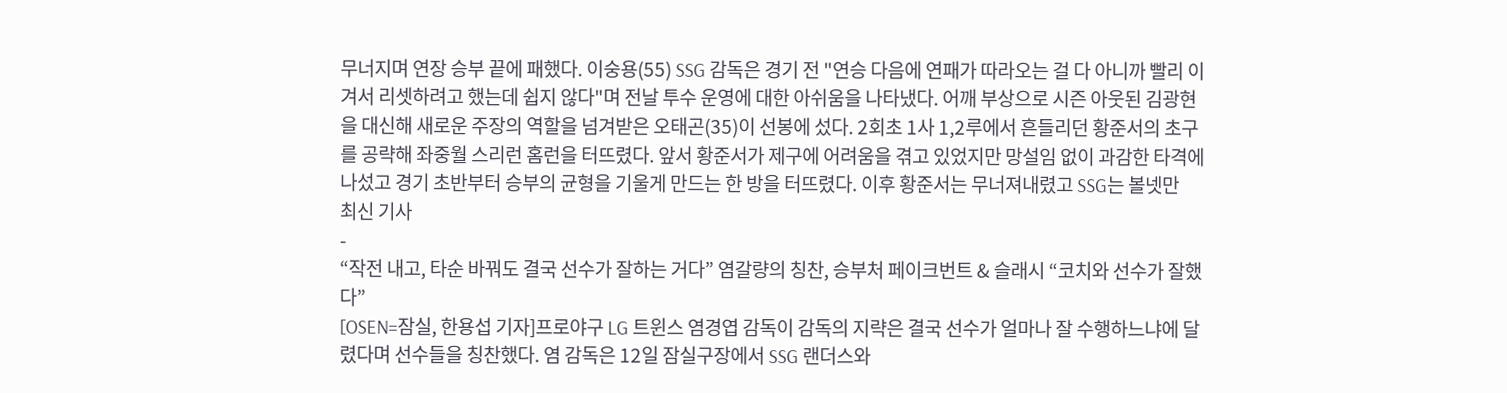무너지며 연장 승부 끝에 패했다. 이숭용(55) SSG 감독은 경기 전 "연승 다음에 연패가 따라오는 걸 다 아니까 빨리 이겨서 리셋하려고 했는데 쉽지 않다"며 전날 투수 운영에 대한 아쉬움을 나타냈다. 어깨 부상으로 시즌 아웃된 김광현을 대신해 새로운 주장의 역할을 넘겨받은 오태곤(35)이 선봉에 섰다. 2회초 1사 1,2루에서 흔들리던 황준서의 초구를 공략해 좌중월 스리런 홈런을 터뜨렸다. 앞서 황준서가 제구에 어려움을 겪고 있었지만 망설임 없이 과감한 타격에 나섰고 경기 초반부터 승부의 균형을 기울게 만드는 한 방을 터뜨렸다. 이후 황준서는 무너져내렸고 SSG는 볼넷만
최신 기사
-
“작전 내고, 타순 바꿔도 결국 선수가 잘하는 거다” 염갈량의 칭찬, 승부처 페이크번트 & 슬래시 “코치와 선수가 잘했다”
[OSEN=잠실, 한용섭 기자]프로야구 LG 트윈스 염경엽 감독이 감독의 지략은 결국 선수가 얼마나 잘 수행하느냐에 달렸다며 선수들을 칭찬했다. 염 감독은 12일 잠실구장에서 SSG 랜더스와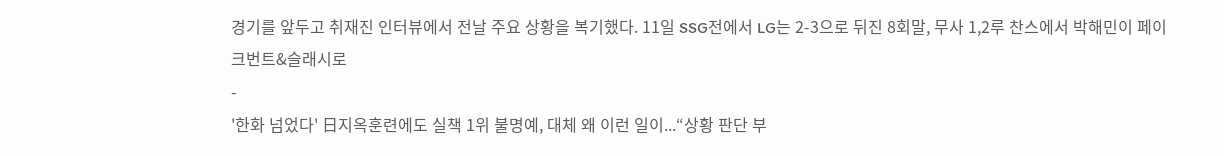경기를 앞두고 취재진 인터뷰에서 전날 주요 상황을 복기했다. 11일 SSG전에서 LG는 2-3으로 뒤진 8회말, 무사 1,2루 찬스에서 박해민이 페이크번트&슬래시로
-
'한화 넘었다' 日지옥훈련에도 실책 1위 불명예, 대체 왜 이런 일이...“상황 판단 부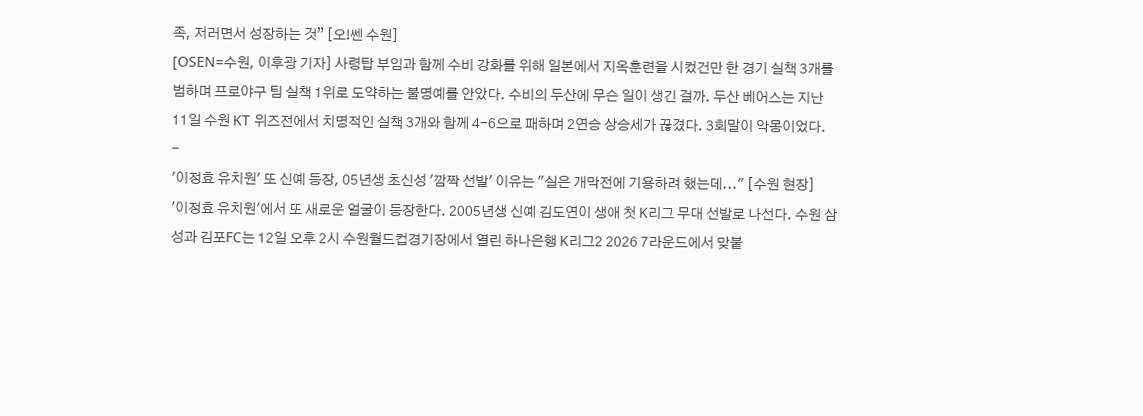족, 저러면서 성장하는 것” [오!쎈 수원]
[OSEN=수원, 이후광 기자] 사령탑 부임과 함께 수비 강화를 위해 일본에서 지옥훈련을 시컸건만 한 경기 실책 3개를 범하며 프로야구 팀 실책 1위로 도약하는 불명예를 안았다. 수비의 두산에 무슨 일이 생긴 걸까. 두산 베어스는 지난 11일 수원 KT 위즈전에서 치명적인 실책 3개와 함께 4-6으로 패하며 2연승 상승세가 끊겼다. 3회말이 악몽이었다.
-
'이정효 유치원' 또 신예 등장, 05년생 초신성 '깜짝 선발' 이유는 "실은 개막전에 기용하려 했는데..." [수원 현장]
'이정효 유치원'에서 또 새로운 얼굴이 등장한다. 2005년생 신예 김도연이 생애 첫 K리그 무대 선발로 나선다. 수원 삼성과 김포FC는 12일 오후 2시 수원월드컵경기장에서 열린 하나은행 K리그2 2026 7라운드에서 맞붙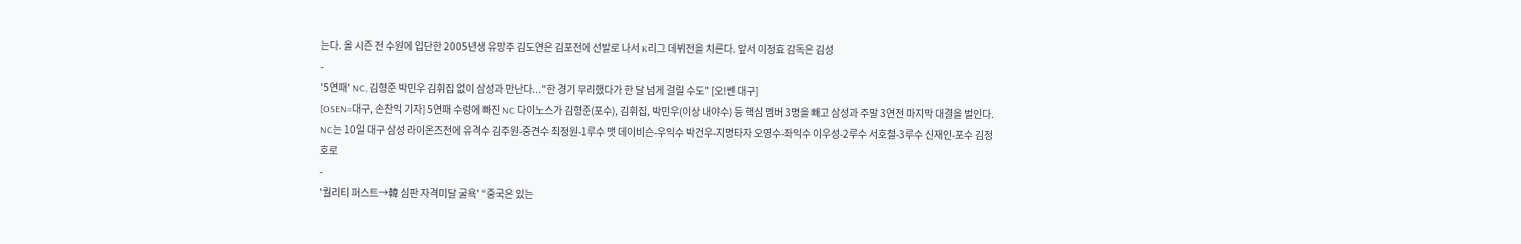는다. 올 시즌 전 수원에 입단한 2005년생 유망주 김도연은 김포전에 선발로 나서 K리그 데뷔전을 치른다. 앞서 이정효 감독은 김성
-
'5연패' NC, 김형준 박민우 김휘집 없이 삼성과 만난다..."한 경기 무리했다가 한 달 넘게 걸릴 수도" [오!쎈 대구]
[OSEN=대구, 손찬익 기자] 5연패 수렁에 빠진 NC 다이노스가 김형준(포수), 김휘집, 박민우(이상 내야수) 등 핵심 멤버 3명을 빼고 삼성과 주말 3연전 마지막 대결을 벌인다. NC는 10일 대구 삼성 라이온즈전에 유격수 김주원-중견수 최정원-1루수 맷 데이비슨-우익수 박건우-지명타자 오영수-좌익수 이우성-2루수 서호철-3루수 신재인-포수 김정호로
-
'퀄리티 퍼스트→韓 심판 자격미달 굴욕' “중국은 있는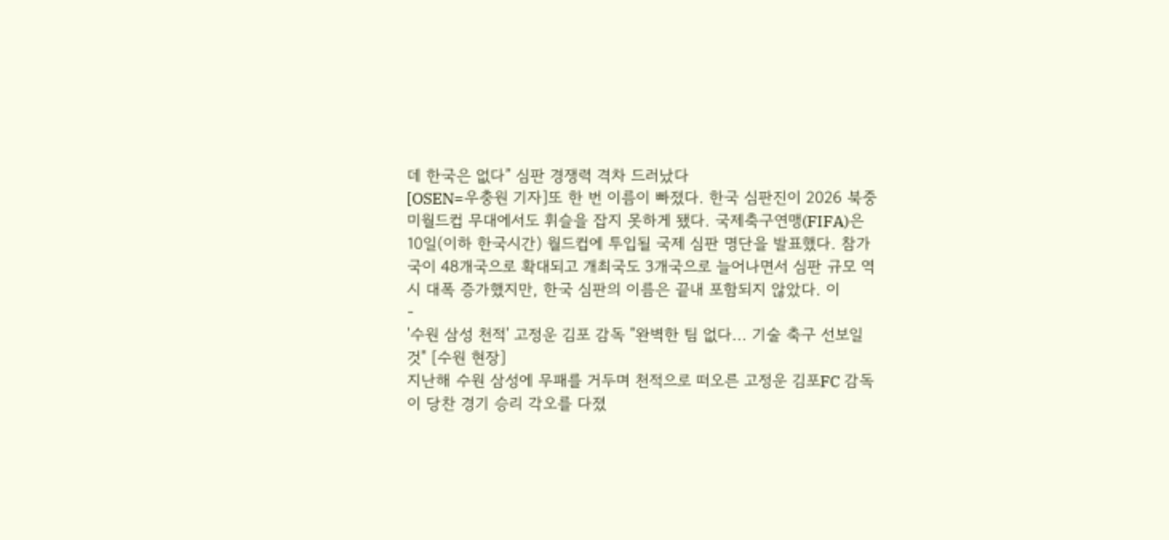데 한국은 없다” 심판 경쟁력 격차 드러났다
[OSEN=우충원 기자]또 한 번 이름이 빠졌다. 한국 심판진이 2026 북중미월드컵 무대에서도 휘슬을 잡지 못하게 됐다. 국제축구연맹(FIFA)은 10일(이하 한국시간) 월드컵에 투입될 국제 심판 명단을 발표했다. 참가국이 48개국으로 확대되고 개최국도 3개국으로 늘어나면서 심판 규모 역시 대폭 증가했지만, 한국 심판의 이름은 끝내 포함되지 않았다. 이
-
'수원 삼성 천적' 고정운 김포 감독 "완벽한 팀 없다... 기술 축구 선보일 것" [수원 현장]
지난해 수원 삼성에 무패를 거두며 천적으로 떠오른 고정운 김포FC 감독이 당찬 경기 승리 각오를 다졌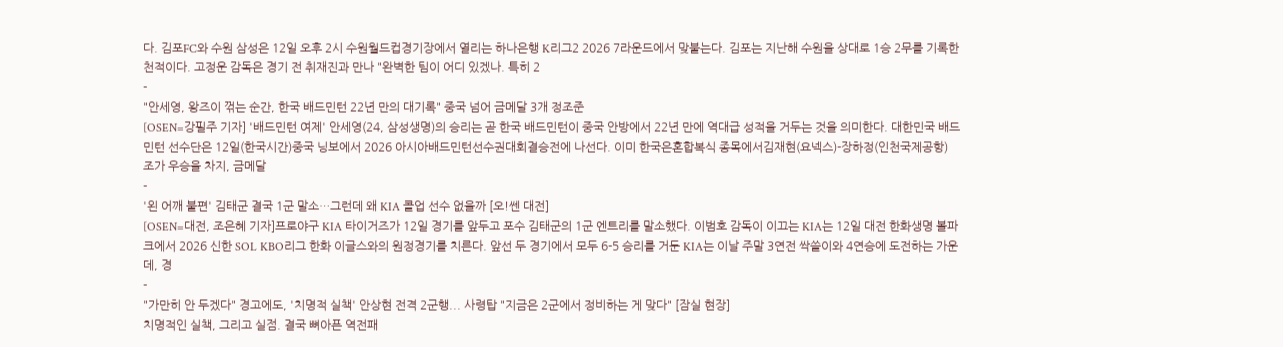다. 김포FC와 수원 삼성은 12일 오후 2시 수원월드컵경기장에서 열리는 하나은행 K리그2 2026 7라운드에서 맞붙는다. 김포는 지난해 수원을 상대로 1승 2무를 기록한 천적이다. 고정운 감독은 경기 전 취재진과 만나 "완벽한 팀이 어디 있겠나. 특히 2
-
"안세영, 왕즈이 꺾는 순간, 한국 배드민턴 22년 만의 대기록" 중국 넘어 금메달 3개 정조준
[OSEN=강필주 기자] '배드민턴 여제' 안세영(24, 삼성생명)의 승리는 곧 한국 배드민턴이 중국 안방에서 22년 만에 역대급 성적을 거두는 것을 의미한다. 대한민국 배드민턴 선수단은 12일(한국시간)중국 닝보에서 2026 아시아배드민턴선수권대회결승전에 나선다. 이미 한국은혼합복식 종목에서김재현(요넥스)-장하정(인천국제공항) 조가 우승을 차지, 금메달
-
'왼 어깨 불편' 김태군 결국 1군 말소…그런데 왜 KIA 콜업 선수 없을까 [오!쎈 대전]
[OSEN=대전, 조은혜 기자]프로야구 KIA 타이거즈가 12일 경기를 앞두고 포수 김태군의 1군 엔트리를 말소했다. 이범호 감독이 이끄는 KIA는 12일 대전 한화생명 볼파크에서 2026 신한 SOL KBO리그 한화 이글스와의 원정경기를 치른다. 앞선 두 경기에서 모두 6-5 승리를 거둔 KIA는 이날 주말 3연전 싹쓸이와 4연승에 도전하는 가운데, 경
-
"가만히 안 두겠다" 경고에도, '치명적 실책' 안상현 전격 2군행... 사령탑 "지금은 2군에서 정비하는 게 맞다" [잠실 현장]
치명적인 실책, 그리고 실점. 결국 뼈아픈 역전패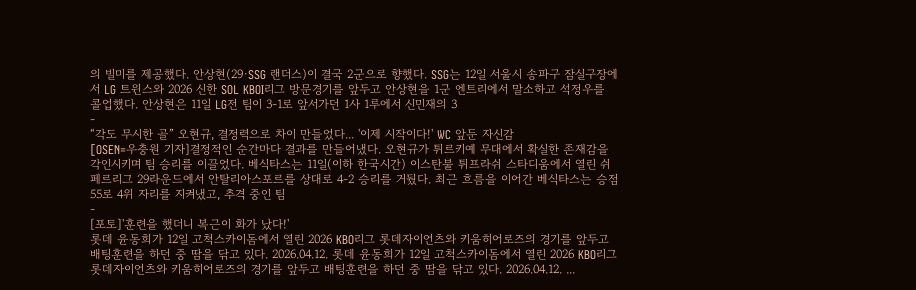의 빌미를 제공했다. 안상현(29·SSG 랜더스)이 결국 2군으로 향했다. SSG는 12일 서울시 송파구 잠실구장에서 LG 트윈스와 2026 신한 SOL KBOI리그 방문경기를 앞두고 안상현을 1군 엔트리에서 말소하고 석정우를 콜업했다. 안상현은 11일 LG전 팀이 3-1로 앞서가던 1사 1루에서 신민재의 3
-
“각도 무시한 골” 오현규, 결정력으로 차이 만들었다... '이제 시작이다!' WC 앞둔 자신감
[OSEN=우충원 기자]결정적인 순간마다 결과를 만들어냈다. 오현규가 튀르키예 무대에서 확실한 존재감을 각인시키며 팀 승리를 이끌었다. 베식타스는 11일(이하 한국시간) 이스탄불 튀프라쉬 스타디움에서 열린 쉬페르리그 29라운드에서 안탈리아스포르를 상대로 4-2 승리를 거뒀다. 최근 흐름을 이어간 베식타스는 승점 55로 4위 자리를 지켜냈고, 추격 중인 팀
-
[포토]'훈련을 했더니 복근이 화가 났다!'
롯데 윤동희가 12일 고척스카이돔에서 열린 2026 KBO리그 롯데자이언츠와 키움히어로즈의 경기를 앞두고 배팅훈련을 하던 중 땀을 닦고 있다. 2026.04.12. 롯데 윤동희가 12일 고척스카이돔에서 열린 2026 KBO리그 롯데자이언츠와 키움히어로즈의 경기를 앞두고 배팅훈련을 하던 중 땀을 닦고 있다. 2026.04.12. ...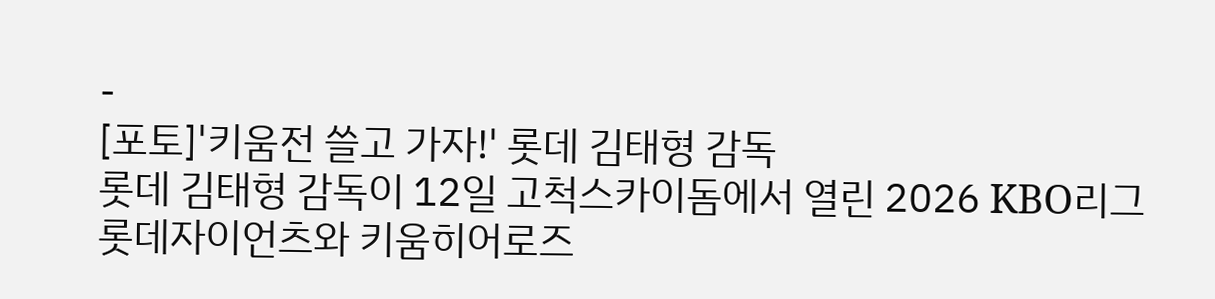-
[포토]'키움전 쓸고 가자!' 롯데 김태형 감독
롯데 김태형 감독이 12일 고척스카이돔에서 열린 2026 KBO리그 롯데자이언츠와 키움히어로즈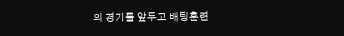의 경기를 앞두고 배팅훈련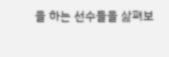을 하는 선수들을 삺펴보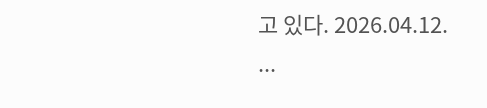고 있다. 2026.04.12. ...